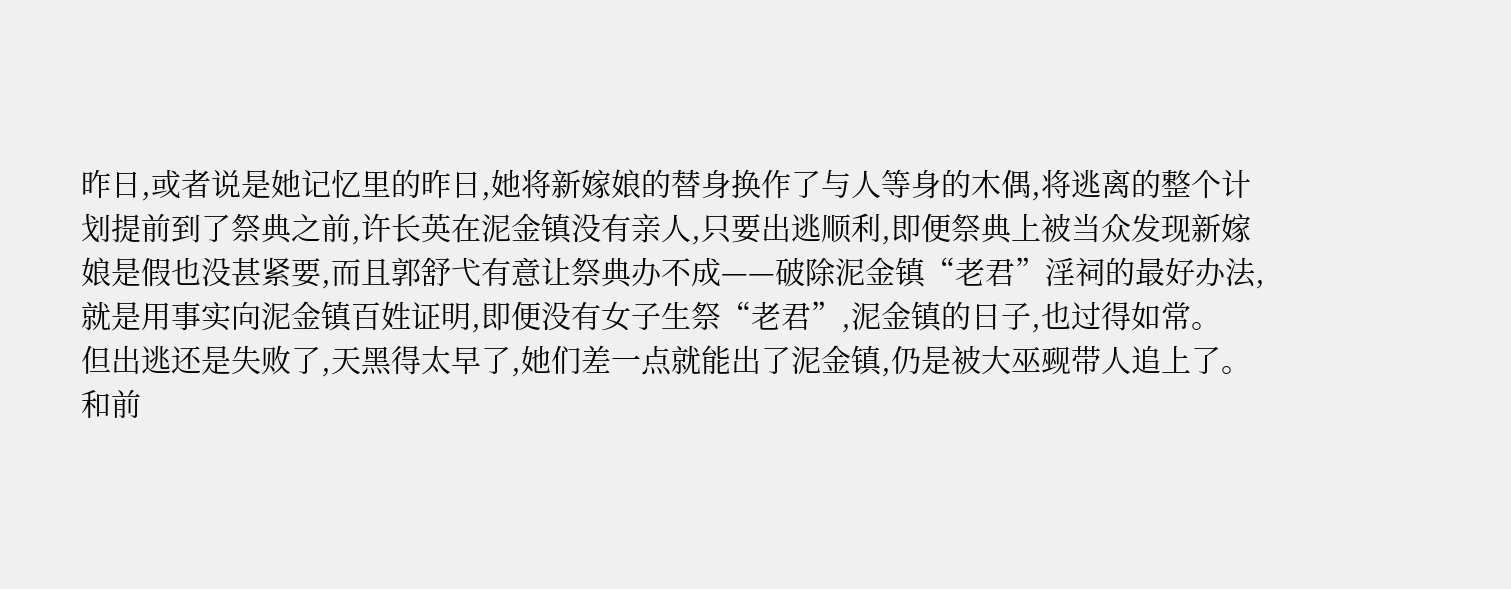昨日,或者说是她记忆里的昨日,她将新嫁娘的替身换作了与人等身的木偶,将逃离的整个计划提前到了祭典之前,许长英在泥金镇没有亲人,只要出逃顺利,即便祭典上被当众发现新嫁娘是假也没甚紧要,而且郭舒弋有意让祭典办不成——破除泥金镇“老君”淫祠的最好办法,就是用事实向泥金镇百姓证明,即便没有女子生祭“老君”,泥金镇的日子,也过得如常。
但出逃还是失败了,天黑得太早了,她们差一点就能出了泥金镇,仍是被大巫觋带人追上了。
和前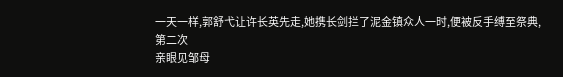一天一样,郭舒弋让许长英先走,她携长剑拦了泥金镇众人一时,便被反手缚至祭典,
第二次
亲眼见邹母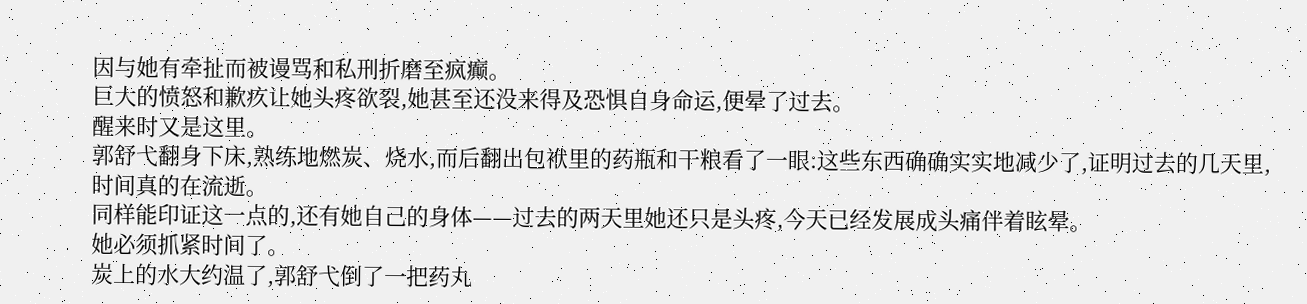因与她有牵扯而被谩骂和私刑折磨至疯癫。
巨大的愤怒和歉疚让她头疼欲裂,她甚至还没来得及恐惧自身命运,便晕了过去。
醒来时又是这里。
郭舒弋翻身下床,熟练地燃炭、烧水,而后翻出包袱里的药瓶和干粮看了一眼:这些东西确确实实地减少了,证明过去的几天里,时间真的在流逝。
同样能印证这一点的,还有她自己的身体——过去的两天里她还只是头疼,今天已经发展成头痛伴着眩晕。
她必须抓紧时间了。
炭上的水大约温了,郭舒弋倒了一把药丸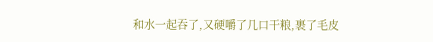和水一起吞了,又硬嚼了几口干粮,裹了毛皮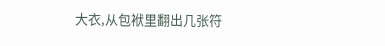大衣,从包袱里翻出几张符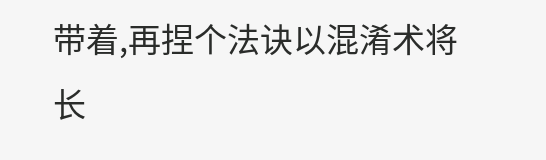带着,再捏个法诀以混淆术将长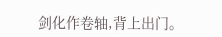剑化作卷轴,背上出门。